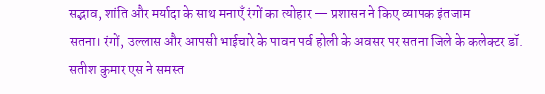सद्भाव, शांति और मर्यादा के साथ मनाएँ रंगों का त्योहार — प्रशासन ने किए व्यापक इंतजाम
सतना। रंगों, उल्लास और आपसी भाईचारे के पावन पर्व होली के अवसर पर सतना जिले के कलेक्टर डॉ. सतीश कुमार एस ने समस्त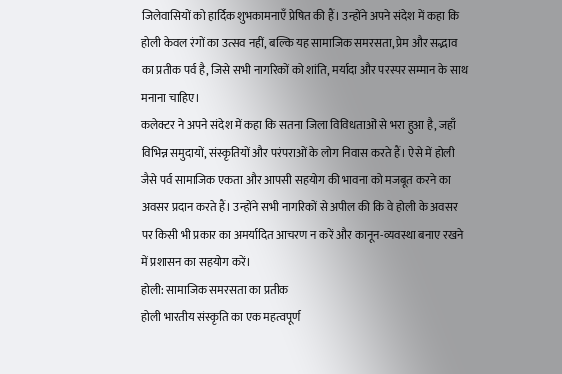जिलेवासियों को हार्दिक शुभकामनाएँ प्रेषित की हैं। उन्होंने अपने संदेश में कहा कि होली केवल रंगों का उत्सव नहीं, बल्कि यह सामाजिक समरसता, प्रेम और सद्भाव का प्रतीक पर्व है, जिसे सभी नागरिकों को शांति, मर्यादा और परस्पर सम्मान के साथ मनाना चाहिए।
कलेक्टर ने अपने संदेश में कहा कि सतना जिला विविधताओं से भरा हुआ है, जहाँ विभिन्न समुदायों, संस्कृतियों और परंपराओं के लोग निवास करते हैं। ऐसे में होली जैसे पर्व सामाजिक एकता और आपसी सहयोग की भावना को मजबूत करने का अवसर प्रदान करते हैं। उन्होंने सभी नागरिकों से अपील की कि वे होली के अवसर पर किसी भी प्रकार का अमर्यादित आचरण न करें और कानून-व्यवस्था बनाए रखने में प्रशासन का सहयोग करें।
होली: सामाजिक समरसता का प्रतीक
होली भारतीय संस्कृति का एक महत्वपूर्ण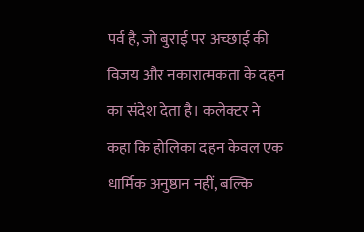पर्व है, जो बुराई पर अच्छाई की विजय और नकारात्मकता के दहन का संदेश देता है। कलेक्टर ने कहा कि होलिका दहन केवल एक धार्मिक अनुष्ठान नहीं, बल्कि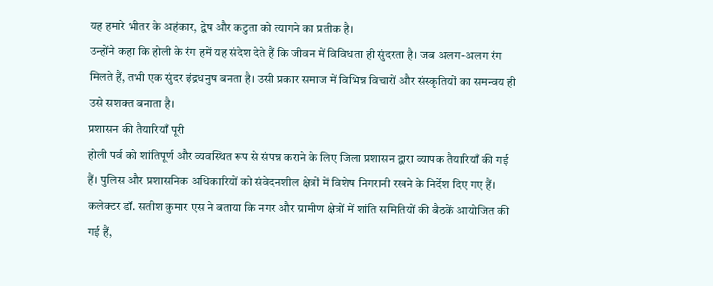यह हमारे भीतर के अहंकार, द्वेष और कटुता को त्यागने का प्रतीक है।
उन्होंने कहा कि होली के रंग हमें यह संदेश देते हैं कि जीवन में विविधता ही सुंदरता है। जब अलग-अलग रंग मिलते हैं, तभी एक सुंदर इंद्रधनुष बनता है। उसी प्रकार समाज में विभिन्न विचारों और संस्कृतियों का समन्वय ही उसे सशक्त बनाता है।
प्रशासन की तैयारियाँ पूरी
होली पर्व को शांतिपूर्ण और व्यवस्थित रूप से संपन्न कराने के लिए जिला प्रशासन द्वारा व्यापक तैयारियाँ की गई हैं। पुलिस और प्रशासनिक अधिकारियों को संवेदनशील क्षेत्रों में विशेष निगरानी रखने के निर्देश दिए गए हैं।
कलेक्टर डॉ. सतीश कुमार एस ने बताया कि नगर और ग्रामीण क्षेत्रों में शांति समितियों की बैठकें आयोजित की गई हैं,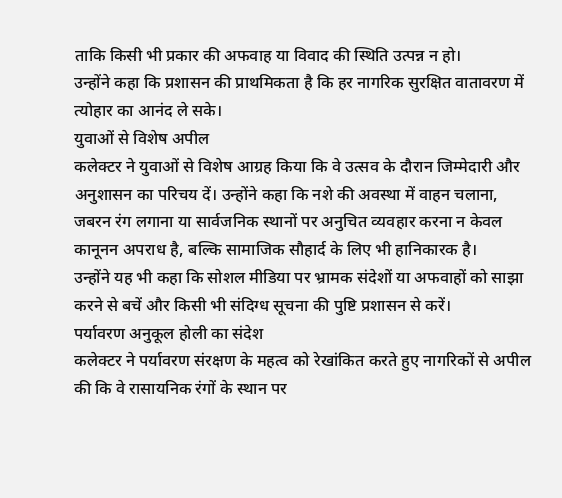ताकि किसी भी प्रकार की अफवाह या विवाद की स्थिति उत्पन्न न हो।
उन्होंने कहा कि प्रशासन की प्राथमिकता है कि हर नागरिक सुरक्षित वातावरण में त्योहार का आनंद ले सके।
युवाओं से विशेष अपील
कलेक्टर ने युवाओं से विशेष आग्रह किया कि वे उत्सव के दौरान जिम्मेदारी और अनुशासन का परिचय दें। उन्होंने कहा कि नशे की अवस्था में वाहन चलाना, जबरन रंग लगाना या सार्वजनिक स्थानों पर अनुचित व्यवहार करना न केवल कानूनन अपराध है, बल्कि सामाजिक सौहार्द के लिए भी हानिकारक है।
उन्होंने यह भी कहा कि सोशल मीडिया पर भ्रामक संदेशों या अफवाहों को साझा करने से बचें और किसी भी संदिग्ध सूचना की पुष्टि प्रशासन से करें।
पर्यावरण अनुकूल होली का संदेश
कलेक्टर ने पर्यावरण संरक्षण के महत्व को रेखांकित करते हुए नागरिकों से अपील की कि वे रासायनिक रंगों के स्थान पर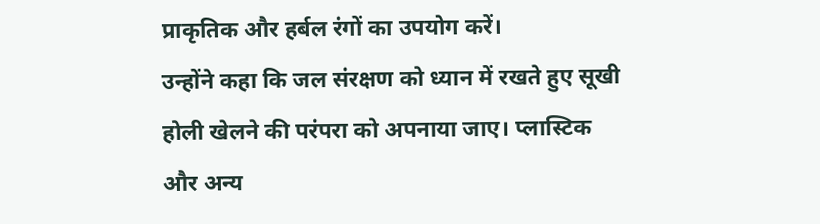प्राकृतिक और हर्बल रंगों का उपयोग करें।
उन्होंने कहा कि जल संरक्षण को ध्यान में रखते हुए सूखी होली खेलने की परंपरा को अपनाया जाए। प्लास्टिक और अन्य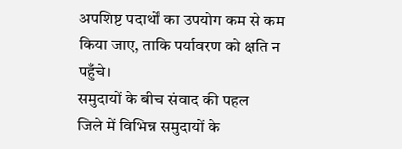अपशिष्ट पदार्थों का उपयोग कम से कम किया जाए, ताकि पर्यावरण को क्षति न पहुँचे।
समुदायों के बीच संवाद की पहल
जिले में विभिन्न समुदायों के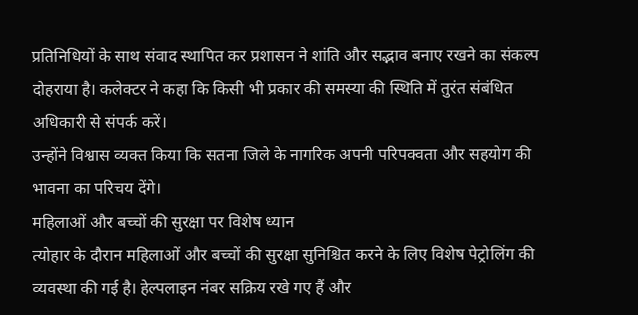प्रतिनिधियों के साथ संवाद स्थापित कर प्रशासन ने शांति और सद्भाव बनाए रखने का संकल्प दोहराया है। कलेक्टर ने कहा कि किसी भी प्रकार की समस्या की स्थिति में तुरंत संबंधित अधिकारी से संपर्क करें।
उन्होंने विश्वास व्यक्त किया कि सतना जिले के नागरिक अपनी परिपक्वता और सहयोग की भावना का परिचय देंगे।
महिलाओं और बच्चों की सुरक्षा पर विशेष ध्यान
त्योहार के दौरान महिलाओं और बच्चों की सुरक्षा सुनिश्चित करने के लिए विशेष पेट्रोलिंग की व्यवस्था की गई है। हेल्पलाइन नंबर सक्रिय रखे गए हैं और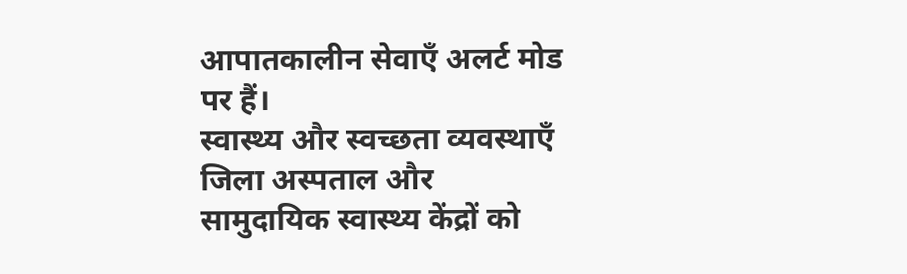आपातकालीन सेवाएँ अलर्ट मोड पर हैं।
स्वास्थ्य और स्वच्छता व्यवस्थाएँ
जिला अस्पताल और सामुदायिक स्वास्थ्य केंद्रों को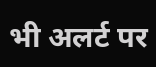भी अलर्ट पर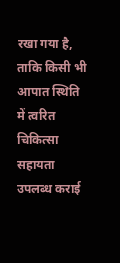रखा गया है, ताकि किसी भी आपात स्थिति में त्वरित चिकित्सा सहायता उपलब्ध कराई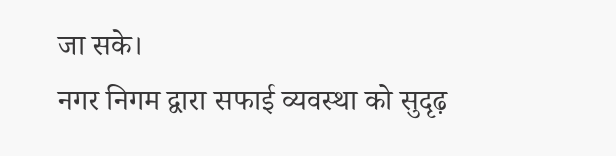जा सके।
नगर निगम द्वारा सफाई व्यवस्था को सुदृढ़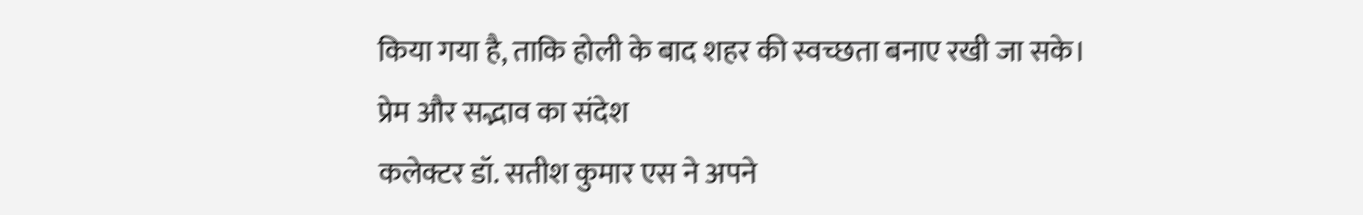किया गया है, ताकि होली के बाद शहर की स्वच्छता बनाए रखी जा सके।
प्रेम और सद्भाव का संदेश
कलेक्टर डॉ. सतीश कुमार एस ने अपने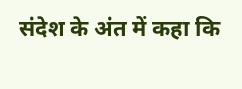संदेश के अंत में कहा कि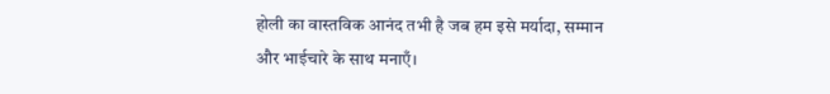होली का वास्तविक आनंद तभी है जब हम इसे मर्यादा, सम्मान और भाईचारे के साथ मनाएँ।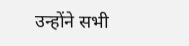उन्होंने सभी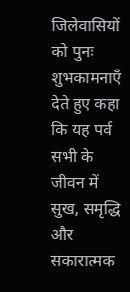जिलेवासियों को पुनः शुभकामनाएँ देते हुए कहा कि यह पर्व सभी के जीवन में सुख, समृद्धि और सकारात्मक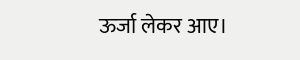ऊर्जा लेकर आए।